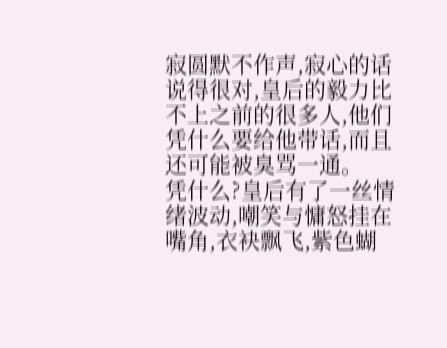寂圆默不作声,寂心的话说得很对,皇后的毅力比不上之前的很多人,他们凭什么要给他带话,而且还可能被臭骂一通。
凭什么?皇后有了一丝情绪波动,嘲笑与慵怒挂在嘴角,衣袂飘飞,紫色蝴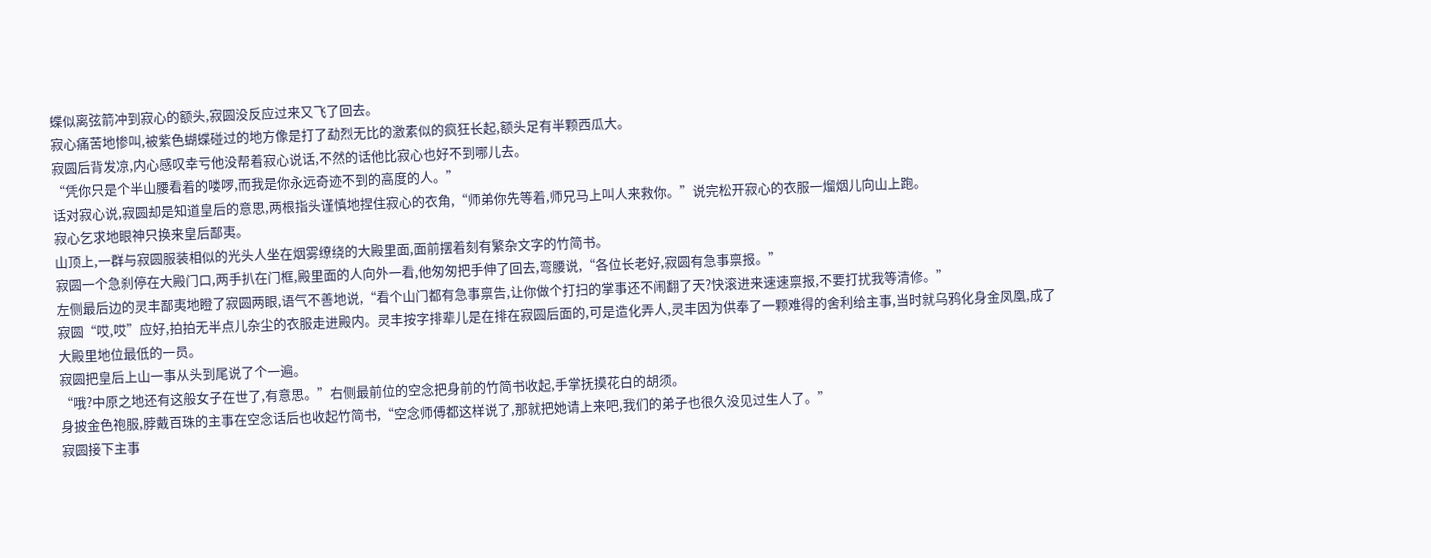蝶似离弦箭冲到寂心的额头,寂圆没反应过来又飞了回去。
寂心痛苦地惨叫,被紫色蝴蝶碰过的地方像是打了勐烈无比的激素似的疯狂长起,额头足有半颗西瓜大。
寂圆后背发凉,内心感叹幸亏他没帮着寂心说话,不然的话他比寂心也好不到哪儿去。
“凭你只是个半山腰看着的喽啰,而我是你永远奇迹不到的高度的人。”
话对寂心说,寂圆却是知道皇后的意思,两根指头谨慎地捏住寂心的衣角,“师弟你先等着,师兄马上叫人来救你。”说完松开寂心的衣服一熘烟儿向山上跑。
寂心乞求地眼神只换来皇后鄙夷。
山顶上,一群与寂圆服装相似的光头人坐在烟雾缭绕的大殿里面,面前摆着刻有繁杂文字的竹简书。
寂圆一个急刹停在大殿门口,两手扒在门框,殿里面的人向外一看,他匆匆把手伸了回去,弯腰说,“各位长老好,寂圆有急事禀报。”
左侧最后边的灵丰鄙夷地瞪了寂圆两眼,语气不善地说,“看个山门都有急事禀告,让你做个打扫的掌事还不闹翻了天?快滚进来速速禀报,不要打扰我等清修。”
寂圆“哎,哎”应好,拍拍无半点儿杂尘的衣服走进殿内。灵丰按字排辈儿是在排在寂圆后面的,可是造化弄人,灵丰因为供奉了一颗难得的舍利给主事,当时就乌鸦化身金凤凰,成了大殿里地位最低的一员。
寂圆把皇后上山一事从头到尾说了个一遍。
“哦?中原之地还有这般女子在世了,有意思。”右侧最前位的空念把身前的竹简书收起,手掌抚摸花白的胡须。
身披金色袍服,脖戴百珠的主事在空念话后也收起竹简书,“空念师傅都这样说了,那就把她请上来吧,我们的弟子也很久没见过生人了。”
寂圆接下主事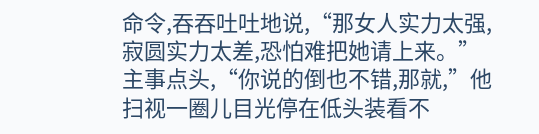命令,吞吞吐吐地说,“那女人实力太强,寂圆实力太差,恐怕难把她请上来。”
主事点头,“你说的倒也不错,那就,”他扫视一圈儿目光停在低头装看不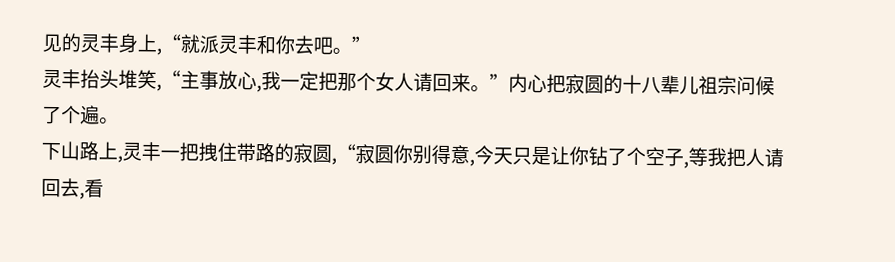见的灵丰身上,“就派灵丰和你去吧。”
灵丰抬头堆笑,“主事放心,我一定把那个女人请回来。”内心把寂圆的十八辈儿祖宗问候了个遍。
下山路上,灵丰一把拽住带路的寂圆,“寂圆你别得意,今天只是让你钻了个空子,等我把人请回去,看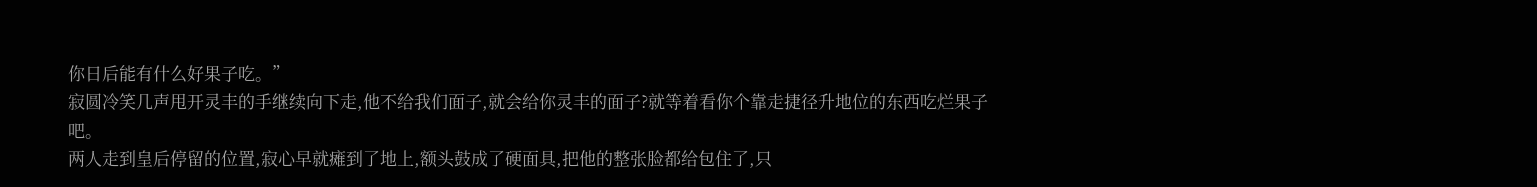你日后能有什么好果子吃。”
寂圆冷笑几声甩开灵丰的手继续向下走,他不给我们面子,就会给你灵丰的面子?就等着看你个靠走捷径升地位的东西吃烂果子吧。
两人走到皇后停留的位置,寂心早就瘫到了地上,额头鼓成了硬面具,把他的整张脸都给包住了,只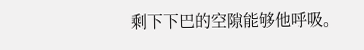剩下下巴的空隙能够他呼吸。